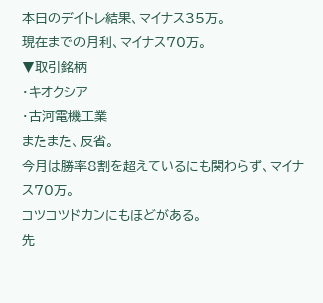本日のデイトレ結果、マイナス35万。
現在までの月利、マイナス70万。
▼取引銘柄
・キオクシア
・古河電機工業
またまた、反省。
今月は勝率8割を超えているにも関わらず、マイナス70万。
コツコツドカンにもほどがある。
先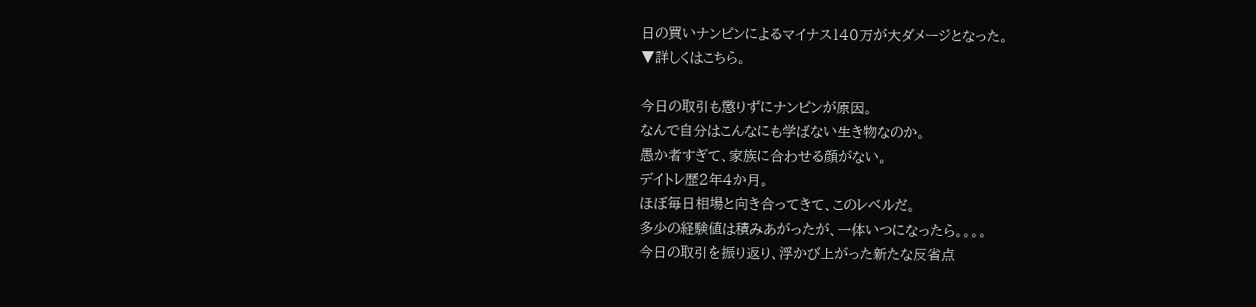日の買いナンピンによるマイナス140万が大ダメージとなった。
▼詳しくはこちら。

今日の取引も懲りずにナンピンが原因。
なんで自分はこんなにも学ばない生き物なのか。
愚か者すぎて、家族に合わせる顔がない。
デイトレ歴2年4か月。
ほぼ毎日相場と向き合ってきて、このレベルだ。
多少の経験値は積みあがったが、一体いつになったら。。。。
今日の取引を振り返り、浮かび上がった新たな反省点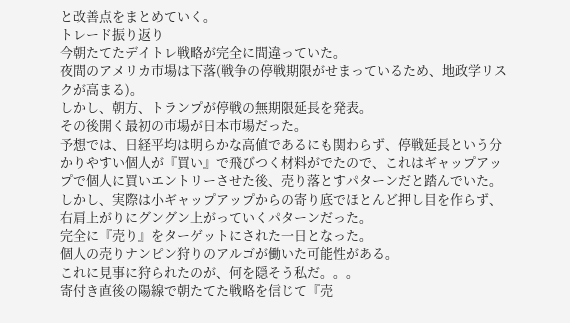と改善点をまとめていく。
トレード振り返り
今朝たてたデイトレ戦略が完全に間違っていた。
夜間のアメリカ市場は下落(戦争の停戦期限がせまっているため、地政学リスクが高まる)。
しかし、朝方、トランプが停戦の無期限延長を発表。
その後開く最初の市場が日本市場だった。
予想では、日経平均は明らかな高値であるにも関わらず、停戦延長という分かりやすい個人が『買い』で飛びつく材料がでたので、これはギャップアップで個人に買いエントリーさせた後、売り落とすパターンだと踏んでいた。
しかし、実際は小ギャップアップからの寄り底でほとんど押し目を作らず、右肩上がりにグングン上がっていくパターンだった。
完全に『売り』をターゲットにされた一日となった。
個人の売りナンピン狩りのアルゴが働いた可能性がある。
これに見事に狩られたのが、何を隠そう私だ。。。
寄付き直後の陽線で朝たてた戦略を信じて『売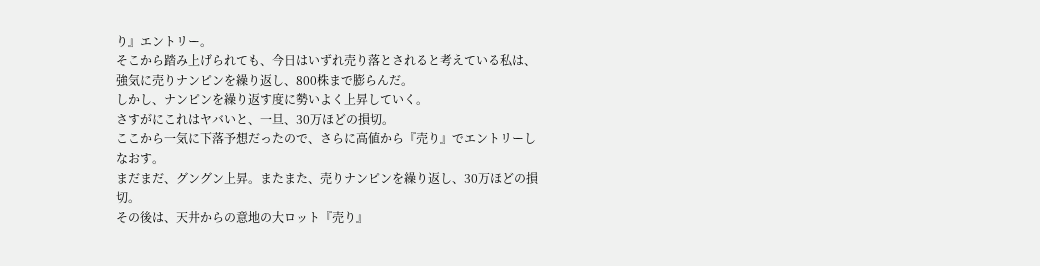り』エントリー。
そこから踏み上げられても、今日はいずれ売り落とされると考えている私は、強気に売りナンピンを繰り返し、800株まで膨らんだ。
しかし、ナンピンを繰り返す度に勢いよく上昇していく。
さすがにこれはヤバいと、一旦、30万ほどの損切。
ここから一気に下落予想だったので、さらに高値から『売り』でエントリーしなおす。
まだまだ、グングン上昇。またまた、売りナンピンを繰り返し、30万ほどの損切。
その後は、天井からの意地の大ロット『売り』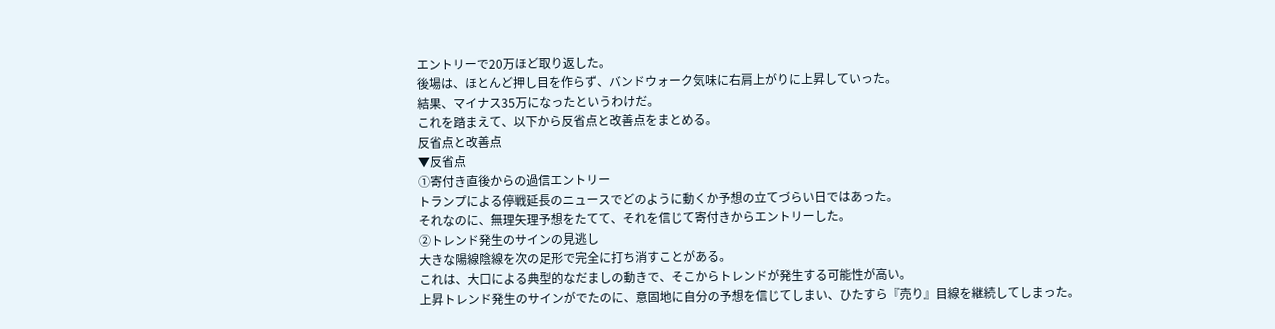エントリーで20万ほど取り返した。
後場は、ほとんど押し目を作らず、バンドウォーク気味に右肩上がりに上昇していった。
結果、マイナス35万になったというわけだ。
これを踏まえて、以下から反省点と改善点をまとめる。
反省点と改善点
▼反省点
①寄付き直後からの過信エントリー
トランプによる停戦延長のニュースでどのように動くか予想の立てづらい日ではあった。
それなのに、無理矢理予想をたてて、それを信じて寄付きからエントリーした。
②トレンド発生のサインの見逃し
大きな陽線陰線を次の足形で完全に打ち消すことがある。
これは、大口による典型的なだましの動きで、そこからトレンドが発生する可能性が高い。
上昇トレンド発生のサインがでたのに、意固地に自分の予想を信じてしまい、ひたすら『売り』目線を継続してしまった。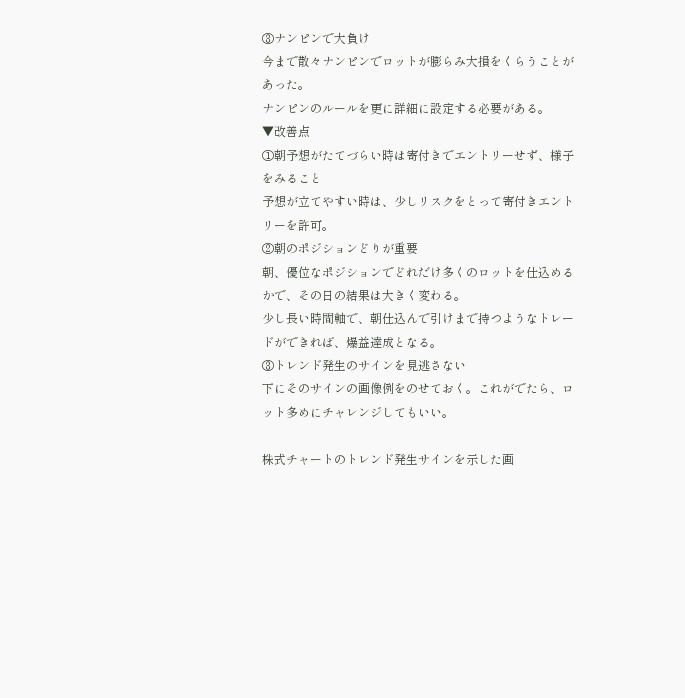③ナンピンで大負け
今まで散々ナンピンでロットが膨らみ大損をくらうことがあった。
ナンピンのルールを更に詳細に設定する必要がある。
▼改善点
①朝予想がたてづらい時は寄付きでエントリーせず、様子をみること
予想が立てやすい時は、少しリスクをとって寄付きエントリーを許可。
②朝のポジションどりが重要
朝、優位なポジションでどれだけ多くのロットを仕込めるかで、その日の結果は大きく変わる。
少し長い時間軸で、朝仕込んで引けまで持つようなトレードができれば、爆益達成となる。
③トレンド発生のサインを見逃さない
下にそのサインの画像例をのせておく。これがでたら、ロット多めにチャレンジしてもいい。

株式チャートのトレンド発生サインを示した画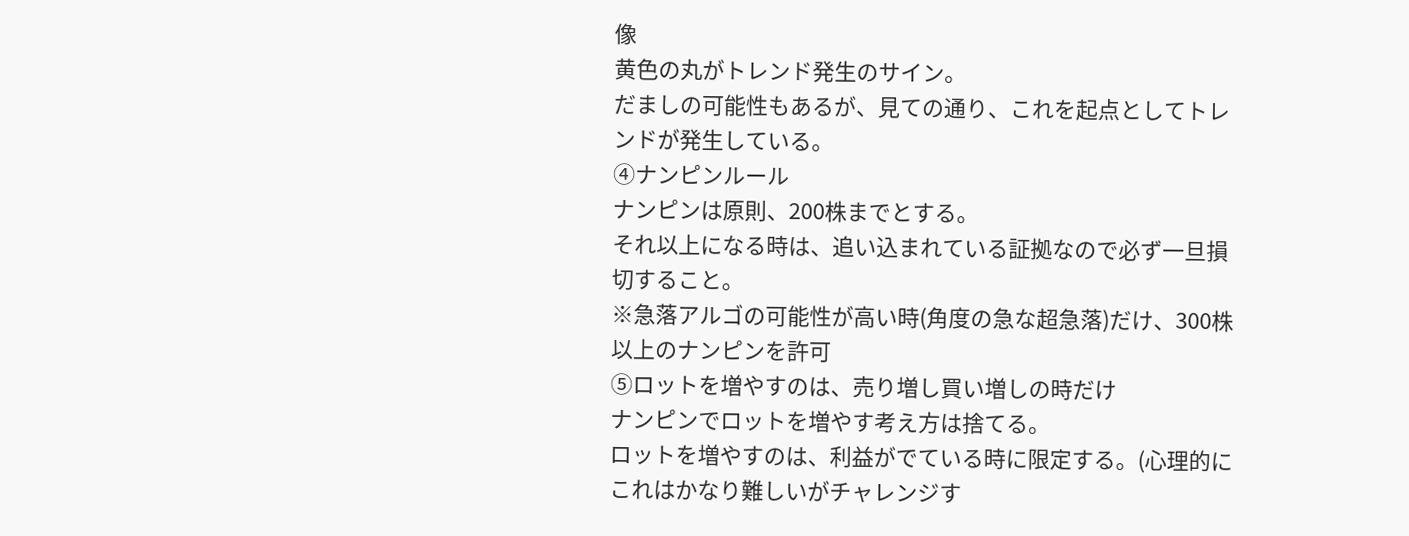像
黄色の丸がトレンド発生のサイン。
だましの可能性もあるが、見ての通り、これを起点としてトレンドが発生している。
④ナンピンルール
ナンピンは原則、200株までとする。
それ以上になる時は、追い込まれている証拠なので必ず一旦損切すること。
※急落アルゴの可能性が高い時(角度の急な超急落)だけ、300株以上のナンピンを許可
⑤ロットを増やすのは、売り増し買い増しの時だけ
ナンピンでロットを増やす考え方は捨てる。
ロットを増やすのは、利益がでている時に限定する。(心理的にこれはかなり難しいがチャレンジす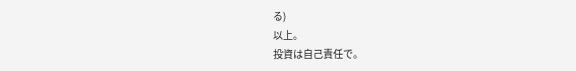る)
以上。
投資は自己責任で。